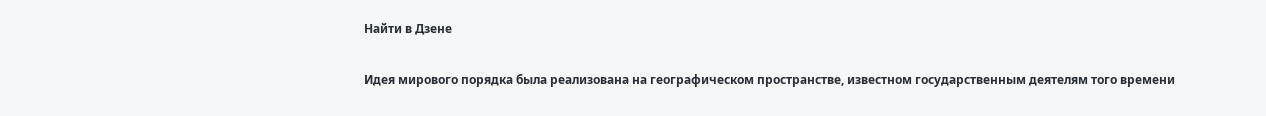Найти в Дзене

Идея мирового порядка была реализована на географическом пространстве, известном государственным деятелям того времени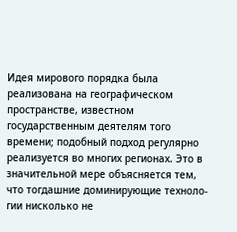Идея мирового порядка была реализована на географическом пространстве, известном государственным деятелям того времени; подобный подход регулярно реализуется во многих регионах. Это в значительной мере объясняется тем, что тогдашние доминирующие техноло- гии нисколько не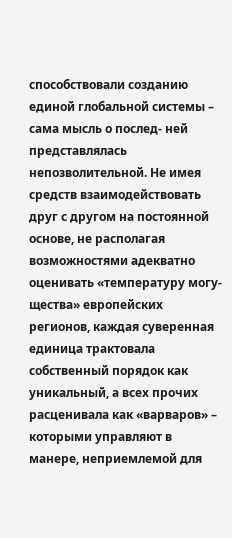способствовали созданию единой глобальной системы – сама мысль о послед- ней представлялась непозволительной. Не имея средств взаимодействовать друг с другом на постоянной основе, не располагая возможностями адекватно оценивать «температуру могу- щества» европейских регионов, каждая суверенная единица трактовала собственный порядок как уникальный, а всех прочих расценивала как «варваров» – которыми управляют в манере, неприемлемой для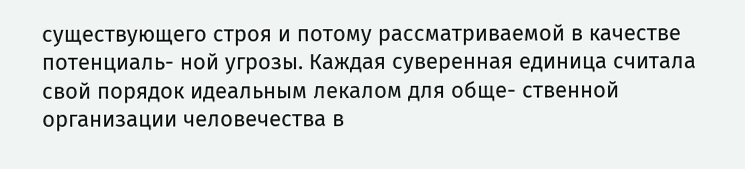существующего строя и потому рассматриваемой в качестве потенциаль- ной угрозы. Каждая суверенная единица считала свой порядок идеальным лекалом для обще- ственной организации человечества в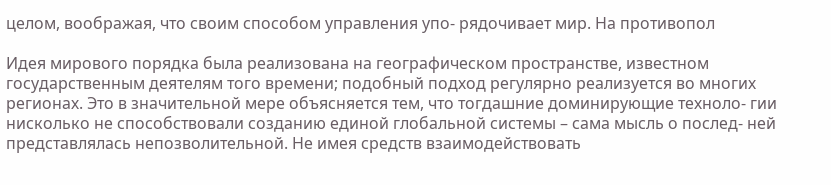целом, воображая, что своим способом управления упо- рядочивает мир. На противопол

Идея мирового порядка была реализована на географическом пространстве, известном государственным деятелям того времени; подобный подход регулярно реализуется во многих регионах. Это в значительной мере объясняется тем, что тогдашние доминирующие техноло- гии нисколько не способствовали созданию единой глобальной системы – сама мысль о послед- ней представлялась непозволительной. Не имея средств взаимодействовать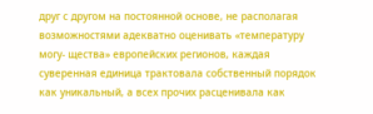друг с другом на постоянной основе, не располагая возможностями адекватно оценивать «температуру могу- щества» европейских регионов, каждая суверенная единица трактовала собственный порядок как уникальный, а всех прочих расценивала как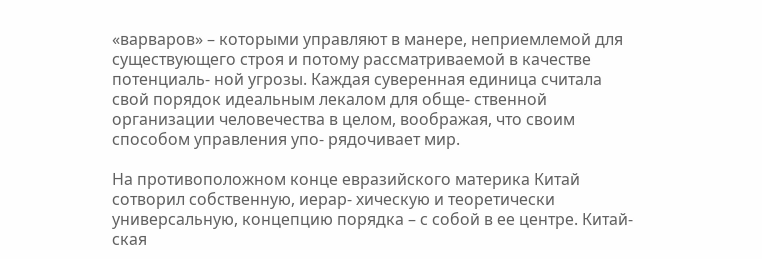«варваров» – которыми управляют в манере, неприемлемой для существующего строя и потому рассматриваемой в качестве потенциаль- ной угрозы. Каждая суверенная единица считала свой порядок идеальным лекалом для обще- ственной организации человечества в целом, воображая, что своим способом управления упо- рядочивает мир.

На противоположном конце евразийского материка Китай сотворил собственную, иерар- хическую и теоретически универсальную, концепцию порядка – с собой в ее центре. Китай- ская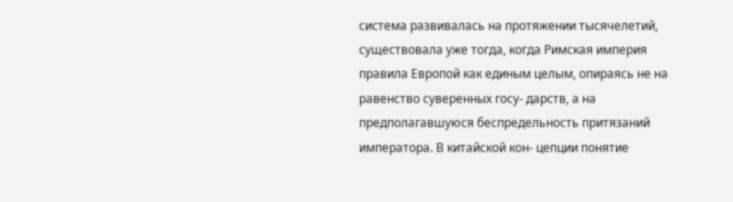система развивалась на протяжении тысячелетий, существовала уже тогда, когда Римская империя правила Европой как единым целым, опираясь не на равенство суверенных госу- дарств, а на предполагавшуюся беспредельность притязаний императора. В китайской кон- цепции понятие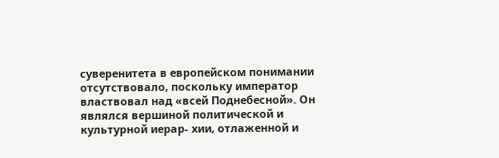суверенитета в европейском понимании отсутствовало, поскольку император властвовал над «всей Поднебесной». Он являлся вершиной политической и культурной иерар- хии, отлаженной и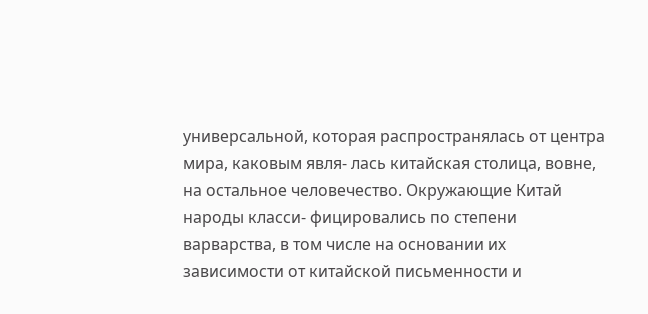универсальной, которая распространялась от центра мира, каковым явля- лась китайская столица, вовне, на остальное человечество. Окружающие Китай народы класси- фицировались по степени варварства, в том числе на основании их зависимости от китайской письменности и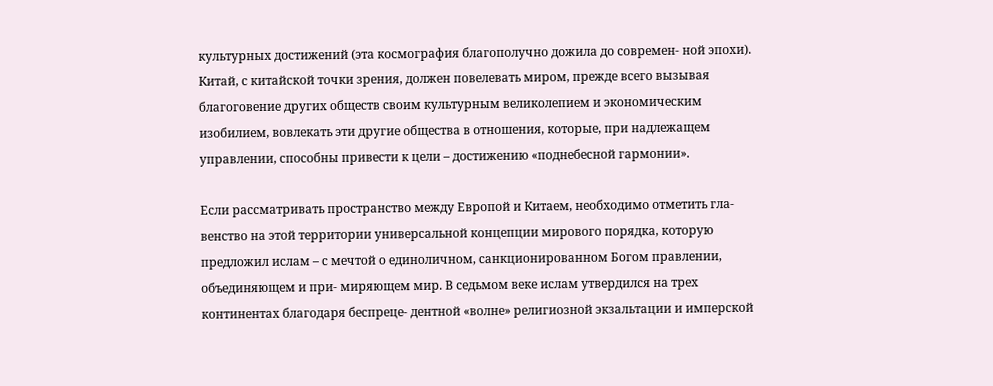культурных достижений (эта космография благополучно дожила до современ- ной эпохи). Китай, с китайской точки зрения, должен повелевать миром, прежде всего вызывая благоговение других обществ своим культурным великолепием и экономическим изобилием, вовлекать эти другие общества в отношения, которые, при надлежащем управлении, способны привести к цели – достижению «поднебесной гармонии».

Если рассматривать пространство между Европой и Китаем, необходимо отметить гла- венство на этой территории универсальной концепции мирового порядка, которую предложил ислам – с мечтой о единоличном, санкционированном Богом правлении, объединяющем и при- миряющем мир. В седьмом веке ислам утвердился на трех континентах благодаря беспреце- дентной «волне» религиозной экзальтации и имперской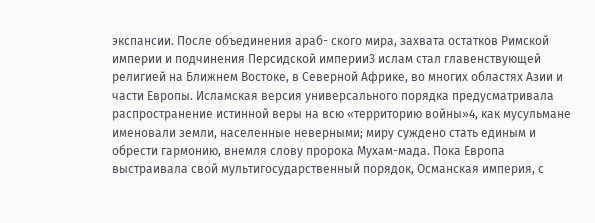экспансии. После объединения араб- ского мира, захвата остатков Римской империи и подчинения Персидской империи3 ислам стал главенствующей религией на Ближнем Востоке, в Северной Африке, во многих областях Азии и части Европы. Исламская версия универсального порядка предусматривала распространение истинной веры на всю «территорию войны»4, как мусульмане именовали земли, населенные неверными; миру суждено стать единым и обрести гармонию, внемля слову пророка Мухам-мада. Пока Европа выстраивала свой мультигосударственный порядок, Османская империя, с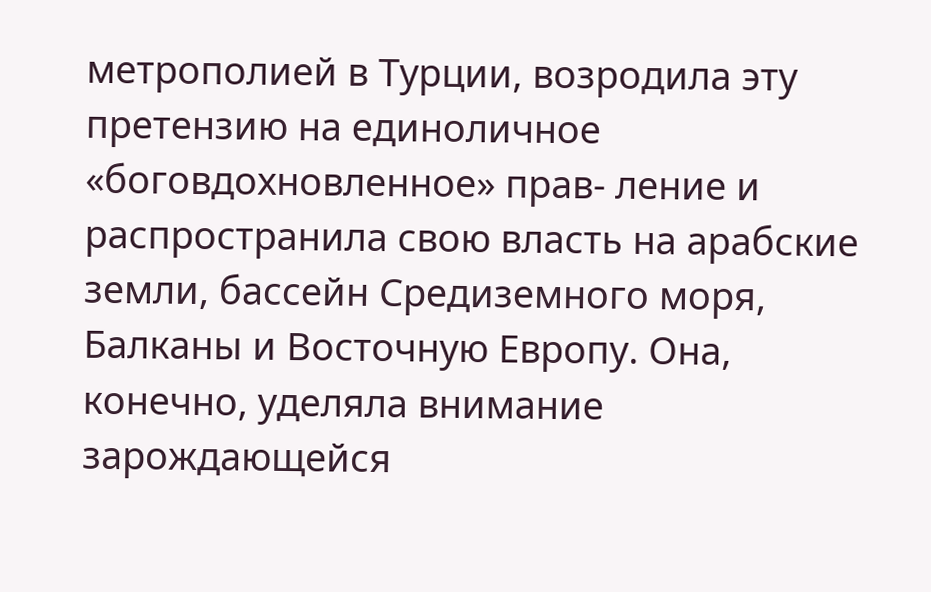метрополией в Турции, возродила эту претензию на единоличное «боговдохновленное» прав- ление и распространила свою власть на арабские земли, бассейн Средиземного моря, Балканы и Восточную Европу. Она, конечно, уделяла внимание зарождающейся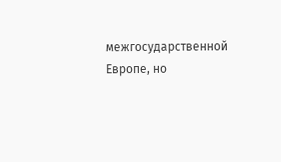межгосударственной Европе, но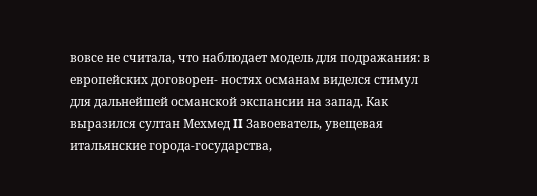вовсе не считала, что наблюдает модель для подражания: в европейских договорен- ностях османам виделся стимул для дальнейшей османской экспансии на запад. Как выразился султан Мехмед II Завоеватель, увещевая итальянские города-государства,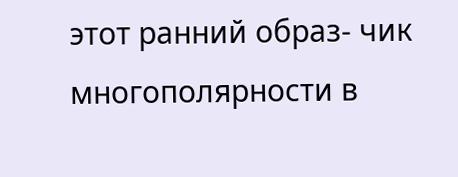этот ранний образ- чик многополярности в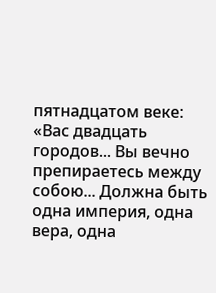пятнадцатом веке: «Вас двадцать городов... Вы вечно препираетесь между собою... Должна быть одна империя, одна вера, одна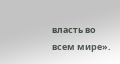власть во всем мире».